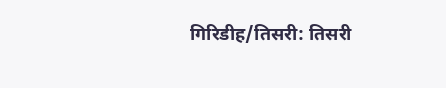गिरिडीह/तिसरी: तिसरी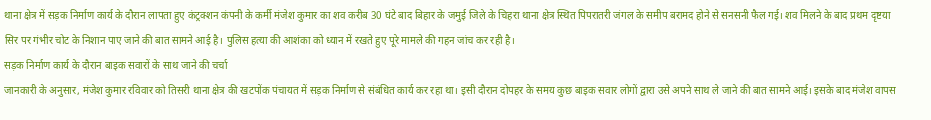थाना क्षेत्र में सड़क निर्माण कार्य के दौरान लापता हुए कंट्रक्शन कंपनी के कर्मी मंजेश कुमार का शव करीब 30 घंटे बाद बिहार के जमुई जिले के चिहरा थाना क्षेत्र स्थित पिपरातरी जंगल के समीप बरामद होने से सनसनी फैल गई। शव मिलने के बाद प्रथम दृष्टया सिर पर गंभीर चोट के निशान पाए जाने की बात सामने आई है। पुलिस हत्या की आशंका को ध्यान में रखते हुए पूरे मामले की गहन जांच कर रही है।
सड़क निर्माण कार्य के दौरान बाइक सवारों के साथ जाने की चर्चा
जानकारी के अनुसार, मंजेश कुमार रविवार को तिसरी थाना क्षेत्र की खटपोंक पंचायत में सड़क निर्माण से संबंधित कार्य कर रहा था। इसी दौरान दोपहर के समय कुछ बाइक सवार लोगों द्वारा उसे अपने साथ ले जाने की बात सामने आई। इसके बाद मंजेश वापस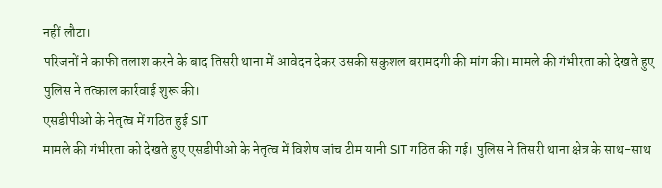नहीं लौटा।
परिजनों ने काफी तलाश करने के बाद तिसरी थाना में आवेदन देकर उसकी सकुशल बरामदगी की मांग की। मामले की गंभीरता को देखते हुए पुलिस ने तत्काल कार्रवाई शुरू की।
एसडीपीओ के नेतृत्व में गठित हुई SIT
मामले की गंभीरता को देखते हुए एसडीपीओ के नेतृत्व में विशेष जांच टीम यानी SIT गठित की गई। पुलिस ने तिसरी थाना क्षेत्र के साथ-साथ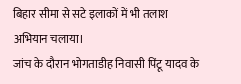बिहार सीमा से सटे इलाकों में भी तलाश अभियान चलाया।
जांच के दौरान भोगताडीह निवासी पिंटू यादव के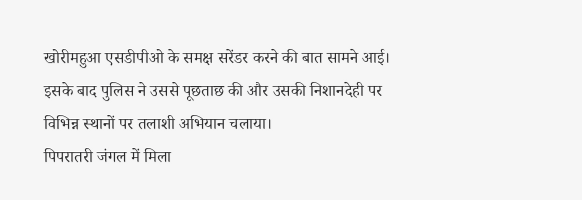खोरीमहुआ एसडीपीओ के समक्ष सरेंडर करने की बात सामने आई। इसके बाद पुलिस ने उससे पूछताछ की और उसकी निशानदेही पर विभिन्न स्थानों पर तलाशी अभियान चलाया।
पिपरातरी जंगल में मिला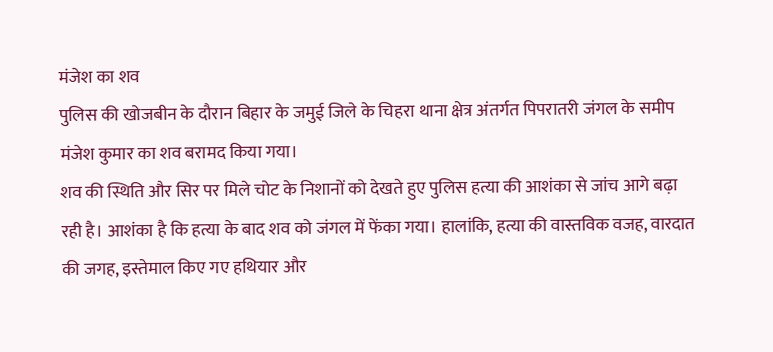मंजेश का शव
पुलिस की खोजबीन के दौरान बिहार के जमुई जिले के चिहरा थाना क्षेत्र अंतर्गत पिपरातरी जंगल के समीप मंजेश कुमार का शव बरामद किया गया।
शव की स्थिति और सिर पर मिले चोट के निशानों को देखते हुए पुलिस हत्या की आशंका से जांच आगे बढ़ा रही है। आशंका है कि हत्या के बाद शव को जंगल में फेंका गया। हालांकि, हत्या की वास्तविक वजह, वारदात की जगह, इस्तेमाल किए गए हथियार और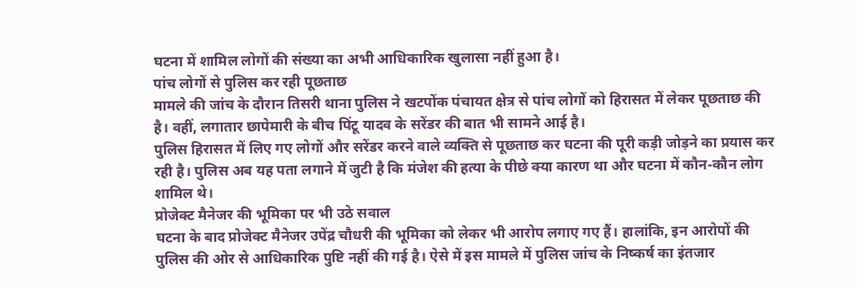घटना में शामिल लोगों की संख्या का अभी आधिकारिक खुलासा नहीं हुआ है।
पांच लोगों से पुलिस कर रही पूछताछ
मामले की जांच के दौरान तिसरी थाना पुलिस ने खटपोंक पंचायत क्षेत्र से पांच लोगों को हिरासत में लेकर पूछताछ की है। वहीं, लगातार छापेमारी के बीच पिंटू यादव के सरेंडर की बात भी सामने आई है।
पुलिस हिरासत में लिए गए लोगों और सरेंडर करने वाले व्यक्ति से पूछताछ कर घटना की पूरी कड़ी जोड़ने का प्रयास कर रही है। पुलिस अब यह पता लगाने में जुटी है कि मंजेश की हत्या के पीछे क्या कारण था और घटना में कौन-कौन लोग शामिल थे।
प्रोजेक्ट मैनेजर की भूमिका पर भी उठे सवाल
घटना के बाद प्रोजेक्ट मैनेजर उपेंद्र चौधरी की भूमिका को लेकर भी आरोप लगाए गए हैं। हालांकि, इन आरोपों की पुलिस की ओर से आधिकारिक पुष्टि नहीं की गई है। ऐसे में इस मामले में पुलिस जांच के निष्कर्ष का इंतजार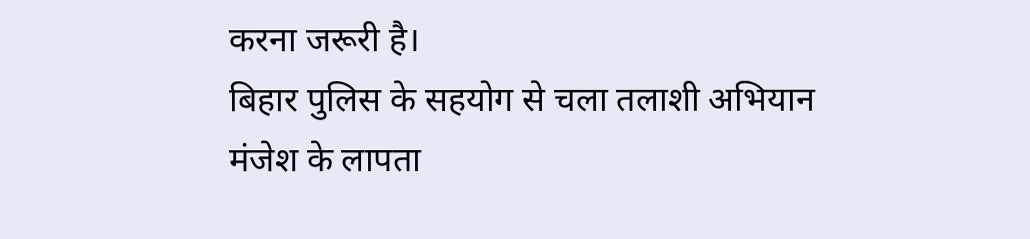करना जरूरी है।
बिहार पुलिस के सहयोग से चला तलाशी अभियान
मंजेश के लापता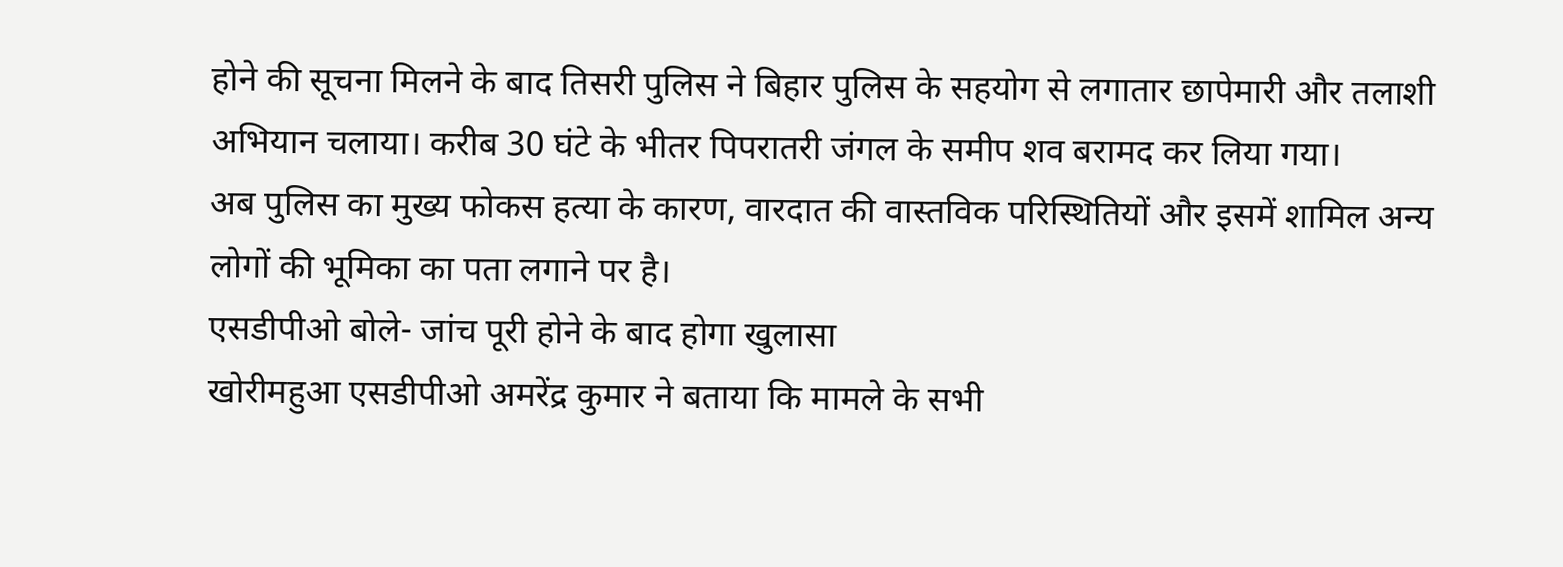होने की सूचना मिलने के बाद तिसरी पुलिस ने बिहार पुलिस के सहयोग से लगातार छापेमारी और तलाशी अभियान चलाया। करीब 30 घंटे के भीतर पिपरातरी जंगल के समीप शव बरामद कर लिया गया।
अब पुलिस का मुख्य फोकस हत्या के कारण, वारदात की वास्तविक परिस्थितियों और इसमें शामिल अन्य लोगों की भूमिका का पता लगाने पर है।
एसडीपीओ बोले- जांच पूरी होने के बाद होगा खुलासा
खोरीमहुआ एसडीपीओ अमरेंद्र कुमार ने बताया कि मामले के सभी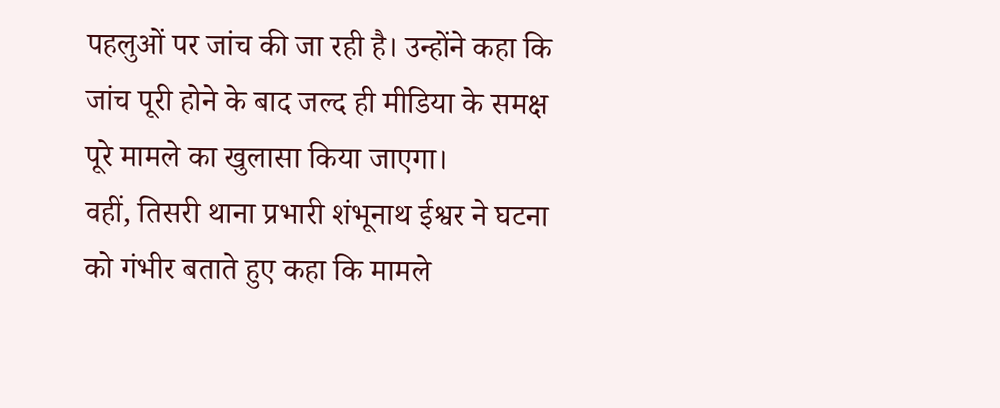पहलुओं पर जांच की जा रही है। उन्होंने कहा कि जांच पूरी होने के बाद जल्द ही मीडिया के समक्ष पूरे मामले का खुलासा किया जाएगा।
वहीं, तिसरी थाना प्रभारी शंभूनाथ ईश्वर ने घटना को गंभीर बताते हुए कहा कि मामले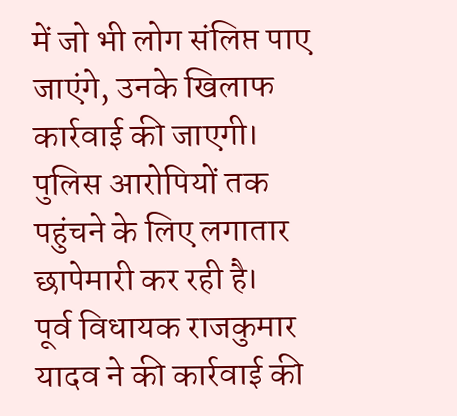में जो भी लोग संलिप्त पाए जाएंगे, उनके खिलाफ कार्रवाई की जाएगी। पुलिस आरोपियों तक पहुंचने के लिए लगातार छापेमारी कर रही है।
पूर्व विधायक राजकुमार यादव ने की कार्रवाई की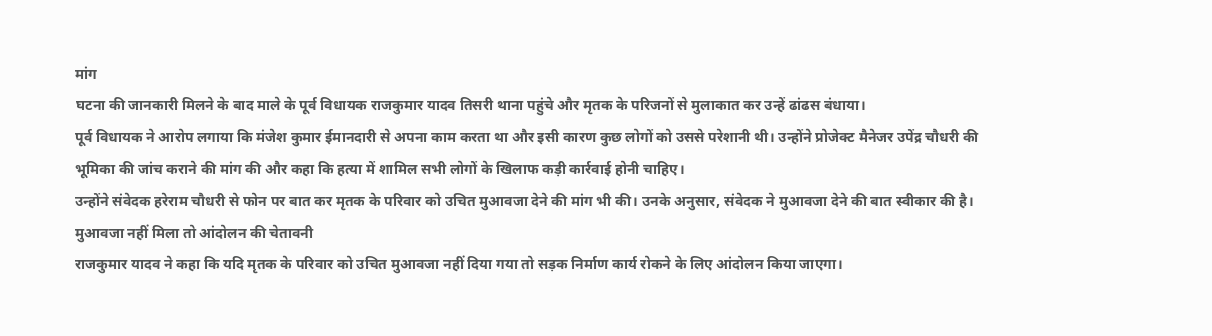मांग
घटना की जानकारी मिलने के बाद माले के पूर्व विधायक राजकुमार यादव तिसरी थाना पहुंचे और मृतक के परिजनों से मुलाकात कर उन्हें ढांढस बंधाया।
पूर्व विधायक ने आरोप लगाया कि मंजेश कुमार ईमानदारी से अपना काम करता था और इसी कारण कुछ लोगों को उससे परेशानी थी। उन्होंने प्रोजेक्ट मैनेजर उपेंद्र चौधरी की भूमिका की जांच कराने की मांग की और कहा कि हत्या में शामिल सभी लोगों के खिलाफ कड़ी कार्रवाई होनी चाहिए।
उन्होंने संवेदक हरेराम चौधरी से फोन पर बात कर मृतक के परिवार को उचित मुआवजा देने की मांग भी की। उनके अनुसार, संवेदक ने मुआवजा देने की बात स्वीकार की है।
मुआवजा नहीं मिला तो आंदोलन की चेतावनी
राजकुमार यादव ने कहा कि यदि मृतक के परिवार को उचित मुआवजा नहीं दिया गया तो सड़क निर्माण कार्य रोकने के लिए आंदोलन किया जाएगा।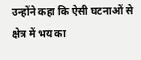उन्होंने कहा कि ऐसी घटनाओं से क्षेत्र में भय का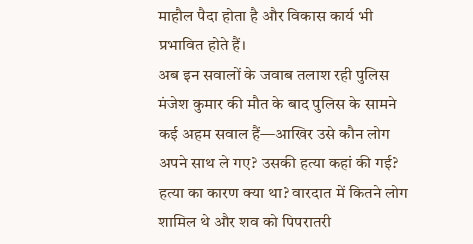माहौल पैदा होता है और विकास कार्य भी प्रभावित होते हैं।
अब इन सवालों के जवाब तलाश रही पुलिस
मंजेश कुमार की मौत के बाद पुलिस के सामने कई अहम सवाल हैं—आखिर उसे कौन लोग अपने साथ ले गए? उसकी हत्या कहां की गई? हत्या का कारण क्या था? वारदात में कितने लोग शामिल थे और शव को पिपरातरी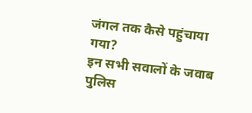जंगल तक कैसे पहुंचाया गया?
इन सभी सवालों के जवाब पुलिस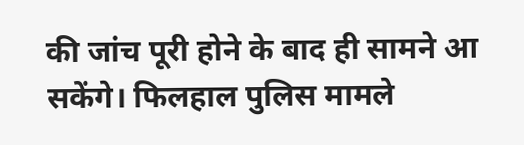की जांच पूरी होने के बाद ही सामने आ सकेंगे। फिलहाल पुलिस मामले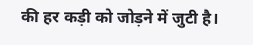की हर कड़ी को जोड़ने में जुटी है।